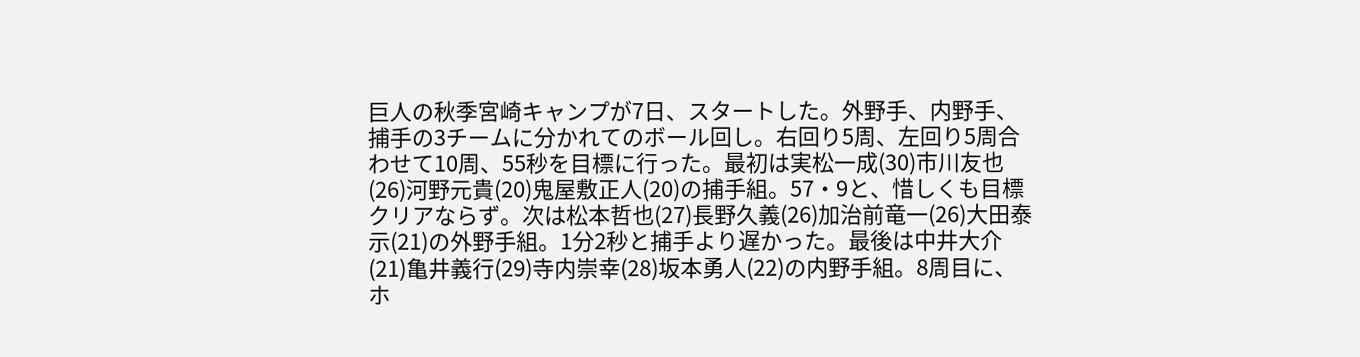巨人の秋季宮崎キャンプが7日、スタートした。外野手、内野手、捕手の3チームに分かれてのボール回し。右回り5周、左回り5周合わせて10周、55秒を目標に行った。最初は実松一成(30)市川友也(26)河野元貴(20)鬼屋敷正人(20)の捕手組。57・9と、惜しくも目標クリアならず。次は松本哲也(27)長野久義(26)加治前竜一(26)大田泰示(21)の外野手組。1分2秒と捕手より遅かった。最後は中井大介(21)亀井義行(29)寺内崇幸(28)坂本勇人(22)の内野手組。8周目に、ホ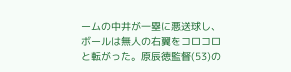ームの中井が一塁に悪送球し、ボールは無人の右翼をコロコロと転がった。原辰徳監督(53)の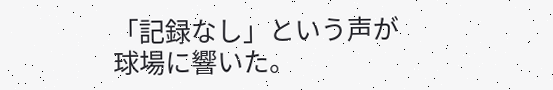「記録なし」という声が球場に響いた。